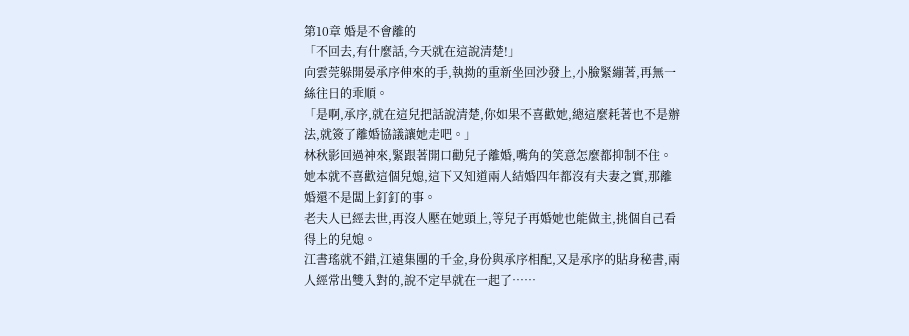第10章 婚是不會離的
「不回去,有什麼話,今天就在這說清楚!」
向雲莞躲開晏承序伸來的手,執拗的重新坐回沙發上,小臉緊繃著,再無一絲往日的乖順。
「是啊,承序,就在這兒把話說清楚,你如果不喜歡她,總這麼耗著也不是辦法,就簽了離婚協議讓她走吧。」
林秋影回過神來,緊跟著開口勸兒子離婚,嘴角的笑意怎麼都抑制不住。
她本就不喜歡這個兒媳,這下又知道兩人結婚四年都沒有夫妻之實,那離婚還不是闆上釘釘的事。
老夫人已經去世,再沒人壓在她頭上,等兒子再婚她也能做主,挑個自己看得上的兒媳。
江書瑤就不錯,江遠集團的千金,身份與承序相配,又是承序的貼身秘書,兩人經常出雙入對的,說不定早就在一起了……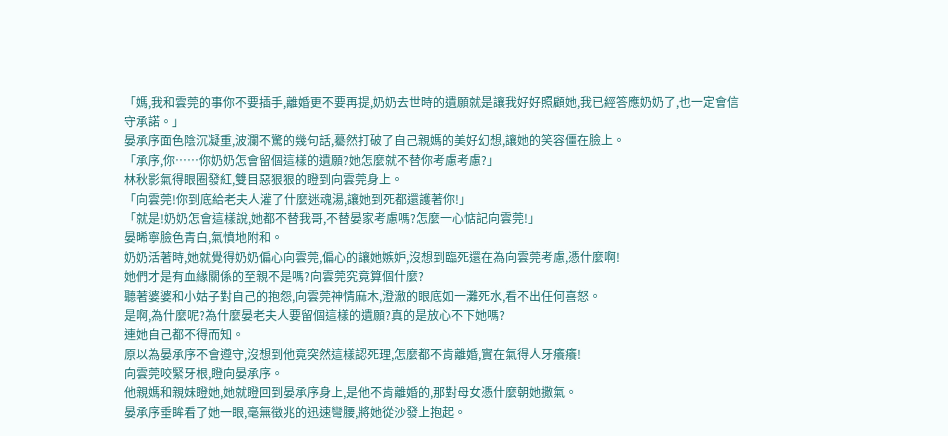「媽,我和雲莞的事你不要插手,離婚更不要再提,奶奶去世時的遺願就是讓我好好照顧她,我已經答應奶奶了,也一定會信守承諾。」
晏承序面色陰沉凝重,波瀾不驚的幾句話,驀然打破了自己親媽的美好幻想,讓她的笑容僵在臉上。
「承序,你……你奶奶怎會留個這樣的遺願?她怎麼就不替你考慮考慮?」
林秋影氣得眼圈發紅,雙目惡狠狠的瞪到向雲莞身上。
「向雲莞!你到底給老夫人灌了什麼迷魂湯,讓她到死都還護著你!」
「就是!奶奶怎會這樣說,她都不替我哥,不替晏家考慮嗎?怎麼一心惦記向雲莞!」
晏晞寧臉色青白,氣憤地附和。
奶奶活著時,她就覺得奶奶偏心向雲莞,偏心的讓她嫉妒,沒想到臨死還在為向雲莞考慮,憑什麼啊!
她們才是有血緣關係的至親不是嗎?向雲莞究竟算個什麼?
聽著婆婆和小姑子對自己的抱怨,向雲莞神情麻木,澄澈的眼底如一灘死水,看不出任何喜怒。
是啊,為什麼呢?為什麼晏老夫人要留個這樣的遺願?真的是放心不下她嗎?
連她自己都不得而知。
原以為晏承序不會遵守,沒想到他竟突然這樣認死理,怎麼都不肯離婚,實在氣得人牙癢癢!
向雲莞咬緊牙根,瞪向晏承序。
他親媽和親妹瞪她,她就瞪回到晏承序身上,是他不肯離婚的,那對母女憑什麼朝她撒氣。
晏承序垂眸看了她一眼,毫無徵兆的迅速彎腰,將她從沙發上抱起。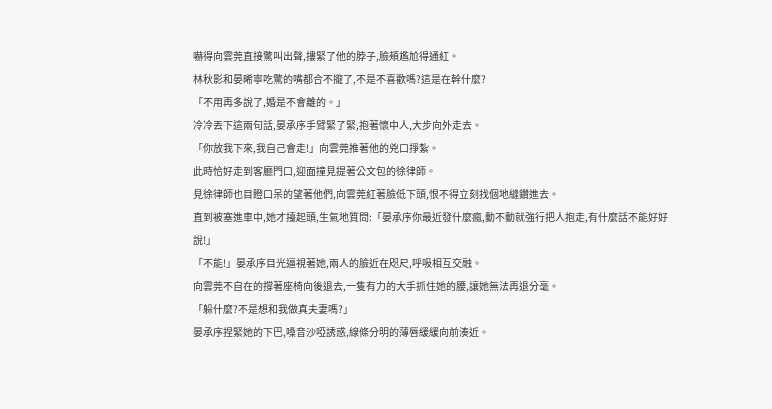嚇得向雲莞直接驚叫出聲,摟緊了他的脖子,臉頰尷尬得通紅。
林秋影和晏晞寧吃驚的嘴都合不攏了,不是不喜歡嗎?這是在幹什麼?
「不用再多說了,婚是不會離的。」
冷冷丟下這兩句話,晏承序手臂緊了緊,抱著懷中人,大步向外走去。
「你放我下來,我自己會走!」向雲莞推著他的兇口掙紮。
此時恰好走到客廳門口,迎面撞見提著公文包的徐律師。
見徐律師也目瞪口呆的望著他們,向雲莞紅著臉低下頭,恨不得立刻找個地縫鑽進去。
直到被塞進車中,她才擡起頭,生氣地質問:「晏承序你最近發什麼瘋,動不動就強行把人抱走,有什麼話不能好好說!」
「不能!」晏承序目光逼視著她,兩人的臉近在咫尺,呼吸相互交融。
向雲莞不自在的撐著座椅向後退去,一隻有力的大手抓住她的腰,讓她無法再退分毫。
「躲什麼?不是想和我做真夫妻嗎?」
晏承序捏緊她的下巴,嗓音沙啞誘惑,線條分明的薄唇緩緩向前湊近。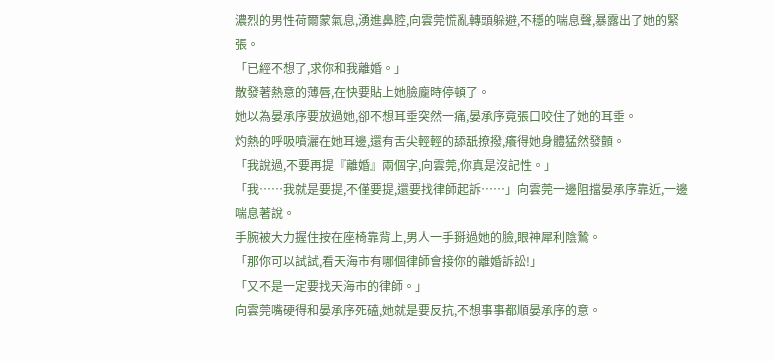濃烈的男性荷爾蒙氣息,湧進鼻腔,向雲莞慌亂轉頭躲避,不穩的喘息聲,暴露出了她的緊張。
「已經不想了,求你和我離婚。」
散發著熱意的薄唇,在快要貼上她臉龐時停頓了。
她以為晏承序要放過她,卻不想耳垂突然一痛,晏承序竟張口咬住了她的耳垂。
灼熱的呼吸噴灑在她耳邊,還有舌尖輕輕的舔舐撩撥,癢得她身體猛然發顫。
「我說過,不要再提『離婚』兩個字,向雲莞,你真是沒記性。」
「我……我就是要提,不僅要提,還要找律師起訴……」向雲莞一邊阻擋晏承序靠近,一邊喘息著說。
手腕被大力握住按在座椅靠背上,男人一手掰過她的臉,眼神犀利陰鷙。
「那你可以試試,看天海市有哪個律師會接你的離婚訴訟!」
「又不是一定要找天海市的律師。」
向雲莞嘴硬得和晏承序死磕,她就是要反抗,不想事事都順晏承序的意。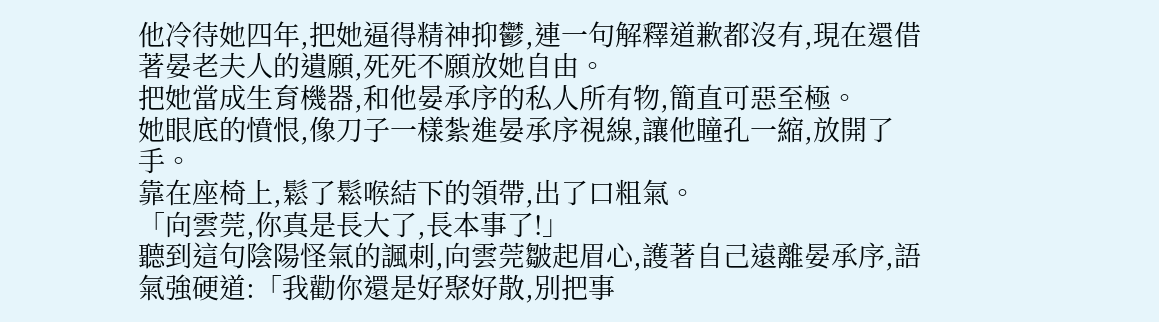他冷待她四年,把她逼得精神抑鬱,連一句解釋道歉都沒有,現在還借著晏老夫人的遺願,死死不願放她自由。
把她當成生育機器,和他晏承序的私人所有物,簡直可惡至極。
她眼底的憤恨,像刀子一樣紮進晏承序視線,讓他瞳孔一縮,放開了手。
靠在座椅上,鬆了鬆喉結下的領帶,出了口粗氣。
「向雲莞,你真是長大了,長本事了!」
聽到這句陰陽怪氣的諷刺,向雲莞皺起眉心,護著自己遠離晏承序,語氣強硬道:「我勸你還是好聚好散,別把事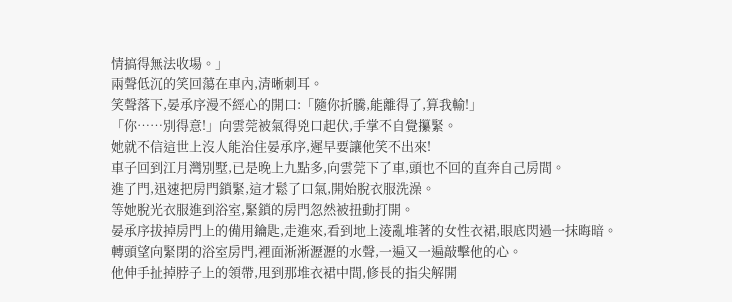情搞得無法收場。」
兩聲低沉的笑回蕩在車內,清晰刺耳。
笑聲落下,晏承序漫不經心的開口:「隨你折騰,能離得了,算我輸!」
「你……別得意!」向雲莞被氣得兇口起伏,手掌不自覺攥緊。
她就不信這世上沒人能治住晏承序,遲早要讓他笑不出來!
車子回到江月灣別墅,已是晚上九點多,向雲莞下了車,頭也不回的直奔自己房間。
進了門,迅速把房門鎖緊,這才鬆了口氣,開始脫衣服洗澡。
等她脫光衣服進到浴室,緊鎖的房門忽然被扭動打開。
晏承序拔掉房門上的備用鑰匙,走進來,看到地上淩亂堆著的女性衣裙,眼底閃過一抹晦暗。
轉頭望向緊閉的浴室房門,裡面淅淅瀝瀝的水聲,一遍又一遍敲擊他的心。
他伸手扯掉脖子上的領帶,甩到那堆衣裙中間,修長的指尖解開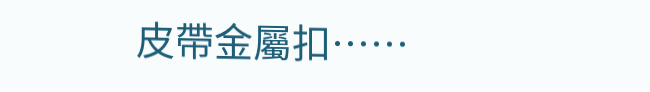皮帶金屬扣……